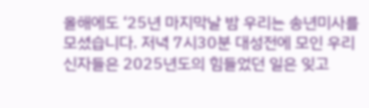올해에도 ‘25년 마지막날 밤 우리는 송년미사를 모셨습니다. 저녁 7시30분 대성전에 모인 우리 신자들은 2025년도의 힘들었던 일은 잊고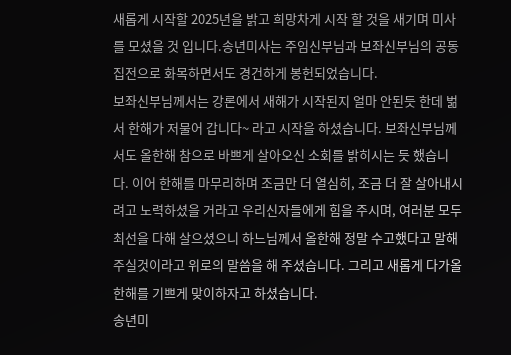새롭게 시작할 2025년을 밝고 희망차게 시작 할 것을 새기며 미사를 모셨을 것 입니다.송년미사는 주임신부님과 보좌신부님의 공동집전으로 화목하면서도 경건하게 봉헌되었습니다.
보좌신부님께서는 강론에서 새해가 시작된지 얼마 안된듯 한데 벎서 한해가 저물어 갑니다~ 라고 시작을 하셨습니다. 보좌신부님께서도 올한해 참으로 바쁘게 살아오신 소회를 밝히시는 듯 했습니다. 이어 한해를 마무리하며 조금만 더 열심히, 조금 더 잘 살아내시려고 노력하셨을 거라고 우리신자들에게 힘을 주시며, 여러분 모두 최선을 다해 살으셨으니 하느님께서 올한해 정말 수고했다고 말해 주실것이라고 위로의 말씀을 해 주셨습니다. 그리고 새롭게 다가올 한해를 기쁘게 맞이하자고 하셨습니다.
송년미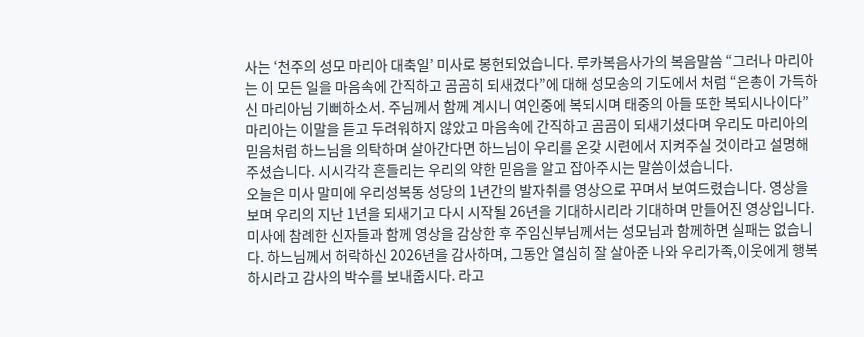사는 ‘천주의 성모 마리아 대축일’ 미사로 봉헌되었습니다. 루카복음사가의 복음말씀 “그러나 마리아는 이 모든 일을 마음속에 간직하고 곰곰히 되새겼다”에 대해 성모송의 기도에서 처럼 “은총이 가득하신 마리아님 기뻐하소서. 주님께서 함께 계시니 여인중에 복되시며 태중의 아들 또한 복되시나이다” 마리아는 이말을 듣고 두려워하지 않았고 마음속에 간직하고 곰곰이 되새기셨다며 우리도 마리아의 믿음처럼 하느님을 의탁하며 살아간다면 하느님이 우리를 온갖 시련에서 지켜주실 것이라고 설명해 주셨습니다. 시시각각 흔들리는 우리의 약한 믿음을 알고 잡아주시는 말씀이셨습니다.
오늘은 미사 말미에 우리성복동 성당의 1년간의 발자취를 영상으로 꾸며서 보여드렸습니다. 영상을 보며 우리의 지난 1년을 되새기고 다시 시작될 26년을 기대하시리라 기대하며 만들어진 영상입니다. 미사에 참례한 신자들과 함께 영상을 감상한 후 주임신부님께서는 성모님과 함께하면 실패는 없습니다. 하느님께서 허락하신 2026년을 감사하며, 그동안 열심히 잘 살아준 나와 우리가족,이웃에게 행복하시라고 감사의 박수를 보내줍시다. 라고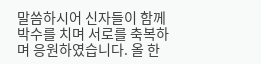말씀하시어 신자들이 함께 박수를 치며 서로를 축복하며 응원하였습니다. 올 한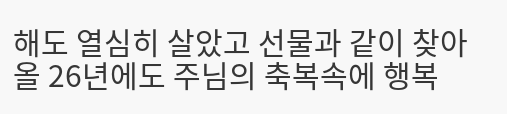해도 열심히 살았고 선물과 같이 찾아올 26년에도 주님의 축복속에 행복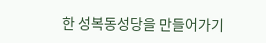한 성복동성당을 만들어가기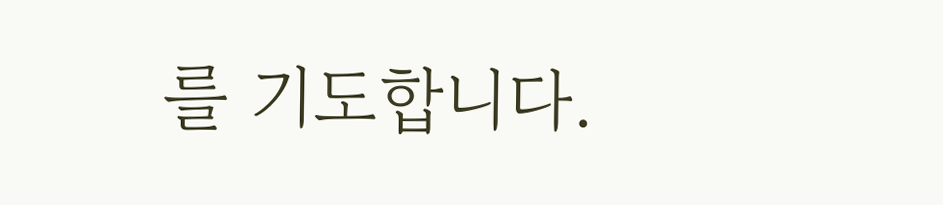를 기도합니다.